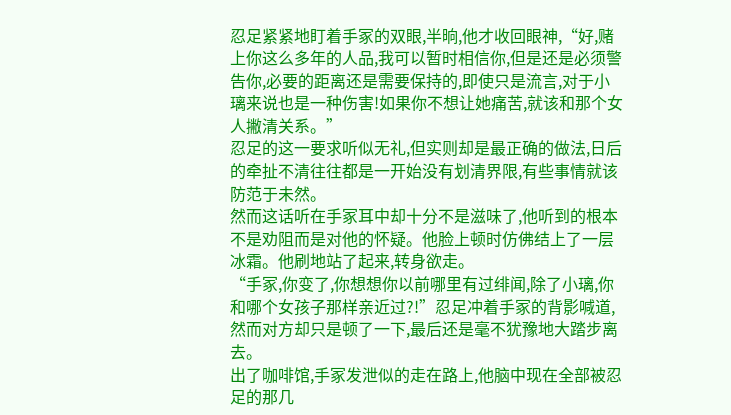忍足紧紧地盯着手冢的双眼,半晌,他才收回眼神,“好,赌上你这么多年的人品,我可以暂时相信你,但是还是必须警告你,必要的距离还是需要保持的,即使只是流言,对于小璃来说也是一种伤害!如果你不想让她痛苦,就该和那个女人撇清关系。”
忍足的这一要求听似无礼,但实则却是最正确的做法,日后的牵扯不清往往都是一开始没有划清界限,有些事情就该防范于未然。
然而这话听在手冢耳中却十分不是滋味了,他听到的根本不是劝阻而是对他的怀疑。他脸上顿时仿佛结上了一层冰霜。他刷地站了起来,转身欲走。
“手冢,你变了,你想想你以前哪里有过绯闻,除了小璃,你和哪个女孩子那样亲近过?!”忍足冲着手冢的背影喊道,然而对方却只是顿了一下,最后还是毫不犹豫地大踏步离去。
出了咖啡馆,手冢发泄似的走在路上,他脑中现在全部被忍足的那几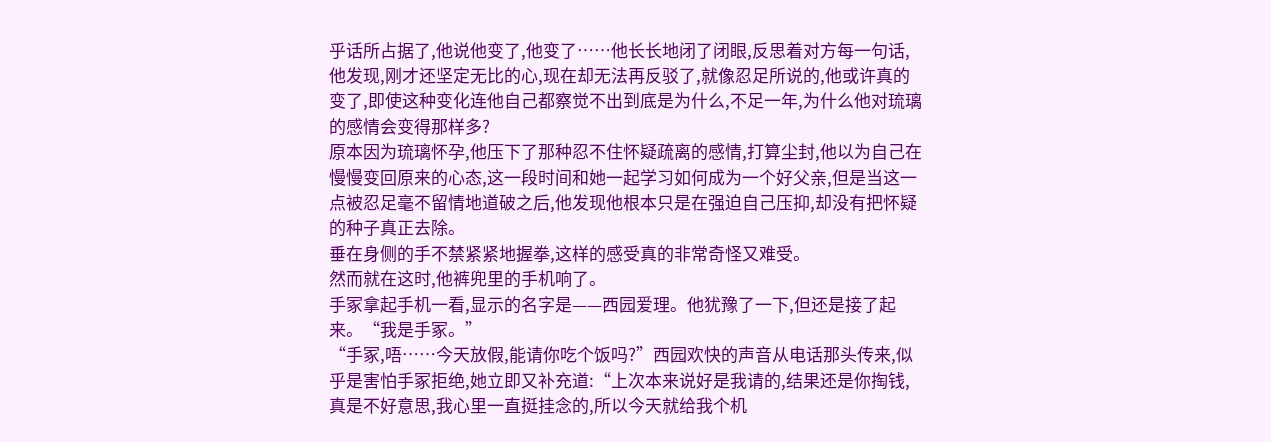乎话所占据了,他说他变了,他变了……他长长地闭了闭眼,反思着对方每一句话,他发现,刚才还坚定无比的心,现在却无法再反驳了,就像忍足所说的,他或许真的变了,即使这种变化连他自己都察觉不出到底是为什么,不足一年,为什么他对琉璃的感情会变得那样多?
原本因为琉璃怀孕,他压下了那种忍不住怀疑疏离的感情,打算尘封,他以为自己在慢慢变回原来的心态,这一段时间和她一起学习如何成为一个好父亲,但是当这一点被忍足毫不留情地道破之后,他发现他根本只是在强迫自己压抑,却没有把怀疑的种子真正去除。
垂在身侧的手不禁紧紧地握拳,这样的感受真的非常奇怪又难受。
然而就在这时,他裤兜里的手机响了。
手冢拿起手机一看,显示的名字是——西园爱理。他犹豫了一下,但还是接了起来。“我是手冢。”
“手冢,唔……今天放假,能请你吃个饭吗?”西园欢快的声音从电话那头传来,似乎是害怕手冢拒绝,她立即又补充道:“上次本来说好是我请的,结果还是你掏钱,真是不好意思,我心里一直挺挂念的,所以今天就给我个机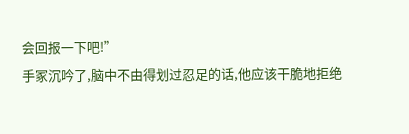会回报一下吧!”
手冢沉吟了,脑中不由得划过忍足的话,他应该干脆地拒绝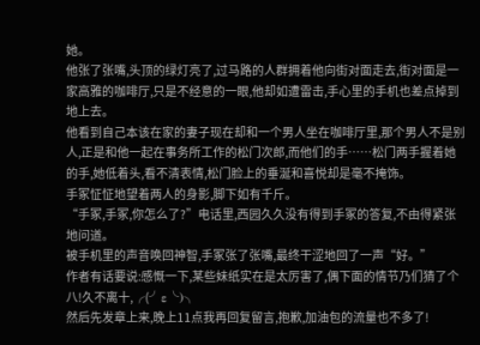她。
他张了张嘴,头顶的绿灯亮了,过马路的人群拥着他向街对面走去,街对面是一家高雅的咖啡厅,只是不经意的一眼,他却如遭雷击,手心里的手机也差点掉到地上去。
他看到自己本该在家的妻子现在却和一个男人坐在咖啡厅里,那个男人不是别人,正是和他一起在事务所工作的松门次郎,而他们的手……松门两手握着她的手,她低着头,看不清表情,松门脸上的垂涎和喜悦却是毫不掩饰。
手冢怔怔地望着两人的身影,脚下如有千斤。
“手冢,手冢,你怎么了?”电话里,西园久久没有得到手冢的答复,不由得紧张地问道。
被手机里的声音唤回神智,手冢张了张嘴,最终干涩地回了一声“好。”
作者有话要说:感慨一下,某些妹纸实在是太厉害了,偶下面的情节乃们猜了个八!久不离十,╭(╯ε╰)╮
然后先发章上来,晚上11点我再回复留言,抱歉,加油包的流量也不多了!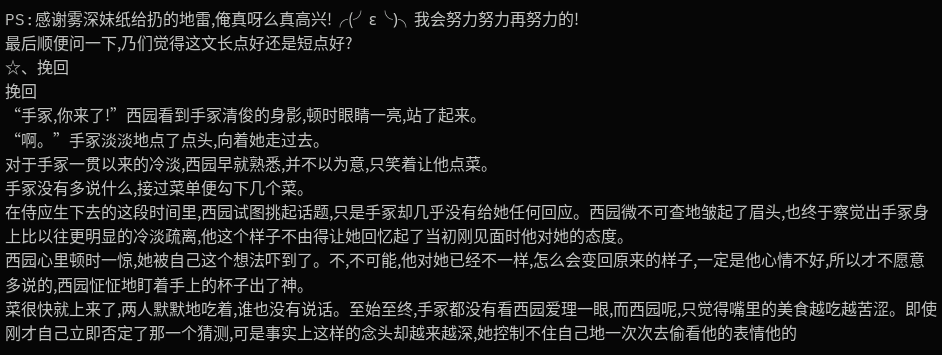PS:感谢雾深妹纸给扔的地雷,俺真呀么真高兴!╭(╯ε╰)╮我会努力努力再努力的!
最后顺便问一下,乃们觉得这文长点好还是短点好?
☆、挽回
挽回
“手冢,你来了!”西园看到手冢清俊的身影,顿时眼睛一亮,站了起来。
“啊。”手冢淡淡地点了点头,向着她走过去。
对于手冢一贯以来的冷淡,西园早就熟悉,并不以为意,只笑着让他点菜。
手冢没有多说什么,接过菜单便勾下几个菜。
在侍应生下去的这段时间里,西园试图挑起话题,只是手冢却几乎没有给她任何回应。西园微不可查地皱起了眉头,也终于察觉出手冢身上比以往更明显的冷淡疏离,他这个样子不由得让她回忆起了当初刚见面时他对她的态度。
西园心里顿时一惊,她被自己这个想法吓到了。不,不可能,他对她已经不一样,怎么会变回原来的样子,一定是他心情不好,所以才不愿意多说的,西园怔怔地盯着手上的杯子出了神。
菜很快就上来了,两人默默地吃着,谁也没有说话。至始至终,手冢都没有看西园爱理一眼,而西园呢,只觉得嘴里的美食越吃越苦涩。即使刚才自己立即否定了那一个猜测,可是事实上这样的念头却越来越深,她控制不住自己地一次次去偷看他的表情他的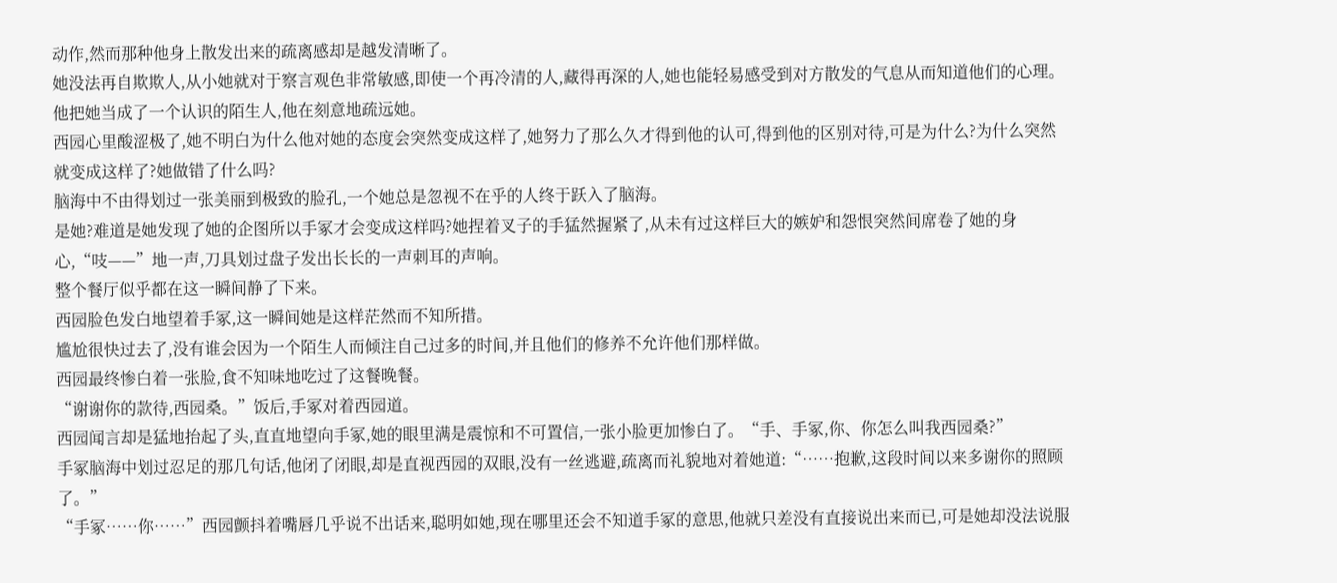动作,然而那种他身上散发出来的疏离感却是越发清晰了。
她没法再自欺欺人,从小她就对于察言观色非常敏感,即使一个再冷清的人,藏得再深的人,她也能轻易感受到对方散发的气息从而知道他们的心理。他把她当成了一个认识的陌生人,他在刻意地疏远她。
西园心里酸涩极了,她不明白为什么他对她的态度会突然变成这样了,她努力了那么久才得到他的认可,得到他的区别对待,可是为什么?为什么突然就变成这样了?她做错了什么吗?
脑海中不由得划过一张美丽到极致的脸孔,一个她总是忽视不在乎的人终于跃入了脑海。
是她?难道是她发现了她的企图所以手冢才会变成这样吗?她捏着叉子的手猛然握紧了,从未有过这样巨大的嫉妒和怨恨突然间席卷了她的身心,“吱——”地一声,刀具划过盘子发出长长的一声刺耳的声响。
整个餐厅似乎都在这一瞬间静了下来。
西园脸色发白地望着手冢,这一瞬间她是这样茫然而不知所措。
尴尬很快过去了,没有谁会因为一个陌生人而倾注自己过多的时间,并且他们的修养不允许他们那样做。
西园最终惨白着一张脸,食不知味地吃过了这餐晚餐。
“谢谢你的款待,西园桑。”饭后,手冢对着西园道。
西园闻言却是猛地抬起了头,直直地望向手冢,她的眼里满是震惊和不可置信,一张小脸更加惨白了。“手、手冢,你、你怎么叫我西园桑?”
手冢脑海中划过忍足的那几句话,他闭了闭眼,却是直视西园的双眼,没有一丝逃避,疏离而礼貌地对着她道:“……抱歉,这段时间以来多谢你的照顾了。”
“手冢……你……”西园颤抖着嘴唇几乎说不出话来,聪明如她,现在哪里还会不知道手冢的意思,他就只差没有直接说出来而已,可是她却没法说服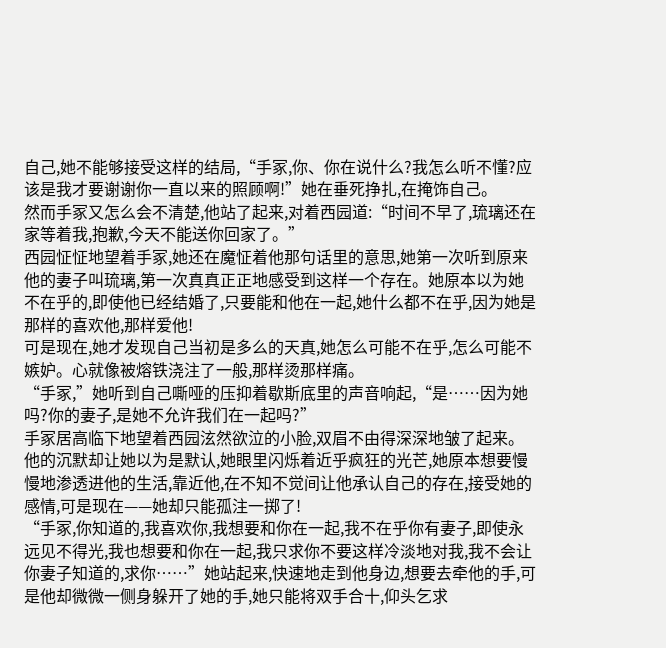自己,她不能够接受这样的结局,“手冢,你、你在说什么?我怎么听不懂?应该是我才要谢谢你一直以来的照顾啊!”她在垂死挣扎,在掩饰自己。
然而手冢又怎么会不清楚,他站了起来,对着西园道:“时间不早了,琉璃还在家等着我,抱歉,今天不能送你回家了。”
西园怔怔地望着手冢,她还在魔怔着他那句话里的意思,她第一次听到原来他的妻子叫琉璃,第一次真真正正地感受到这样一个存在。她原本以为她不在乎的,即使他已经结婚了,只要能和他在一起,她什么都不在乎,因为她是那样的喜欢他,那样爱他!
可是现在,她才发现自己当初是多么的天真,她怎么可能不在乎,怎么可能不嫉妒。心就像被熔铁浇注了一般,那样烫那样痛。
“手冢,”她听到自己嘶哑的压抑着歇斯底里的声音响起,“是……因为她吗?你的妻子,是她不允许我们在一起吗?”
手冢居高临下地望着西园泫然欲泣的小脸,双眉不由得深深地皱了起来。
他的沉默却让她以为是默认,她眼里闪烁着近乎疯狂的光芒,她原本想要慢慢地渗透进他的生活,靠近他,在不知不觉间让他承认自己的存在,接受她的感情,可是现在——她却只能孤注一掷了!
“手冢,你知道的,我喜欢你,我想要和你在一起,我不在乎你有妻子,即使永远见不得光,我也想要和你在一起,我只求你不要这样冷淡地对我,我不会让你妻子知道的,求你……”她站起来,快速地走到他身边,想要去牵他的手,可是他却微微一侧身躲开了她的手,她只能将双手合十,仰头乞求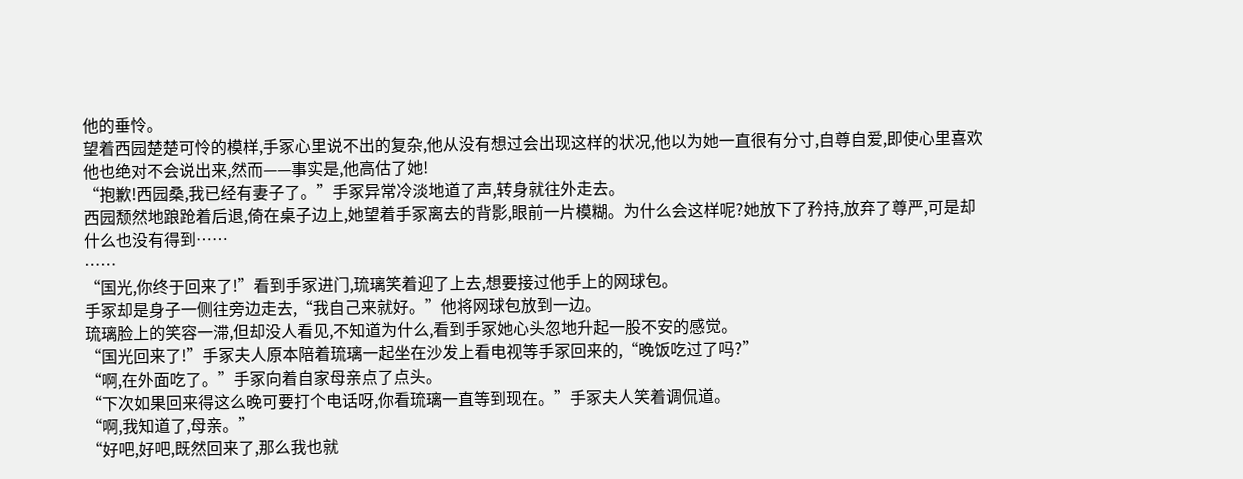他的垂怜。
望着西园楚楚可怜的模样,手冢心里说不出的复杂,他从没有想过会出现这样的状况,他以为她一直很有分寸,自尊自爱,即使心里喜欢他也绝对不会说出来,然而——事实是,他高估了她!
“抱歉!西园桑,我已经有妻子了。”手冢异常冷淡地道了声,转身就往外走去。
西园颓然地踉跄着后退,倚在桌子边上,她望着手冢离去的背影,眼前一片模糊。为什么会这样呢?她放下了矜持,放弃了尊严,可是却什么也没有得到……
……
“国光,你终于回来了!”看到手冢进门,琉璃笑着迎了上去,想要接过他手上的网球包。
手冢却是身子一侧往旁边走去,“我自己来就好。”他将网球包放到一边。
琉璃脸上的笑容一滞,但却没人看见,不知道为什么,看到手冢她心头忽地升起一股不安的感觉。
“国光回来了!”手冢夫人原本陪着琉璃一起坐在沙发上看电视等手冢回来的,“晚饭吃过了吗?”
“啊,在外面吃了。”手冢向着自家母亲点了点头。
“下次如果回来得这么晚可要打个电话呀,你看琉璃一直等到现在。”手冢夫人笑着调侃道。
“啊,我知道了,母亲。”
“好吧,好吧,既然回来了,那么我也就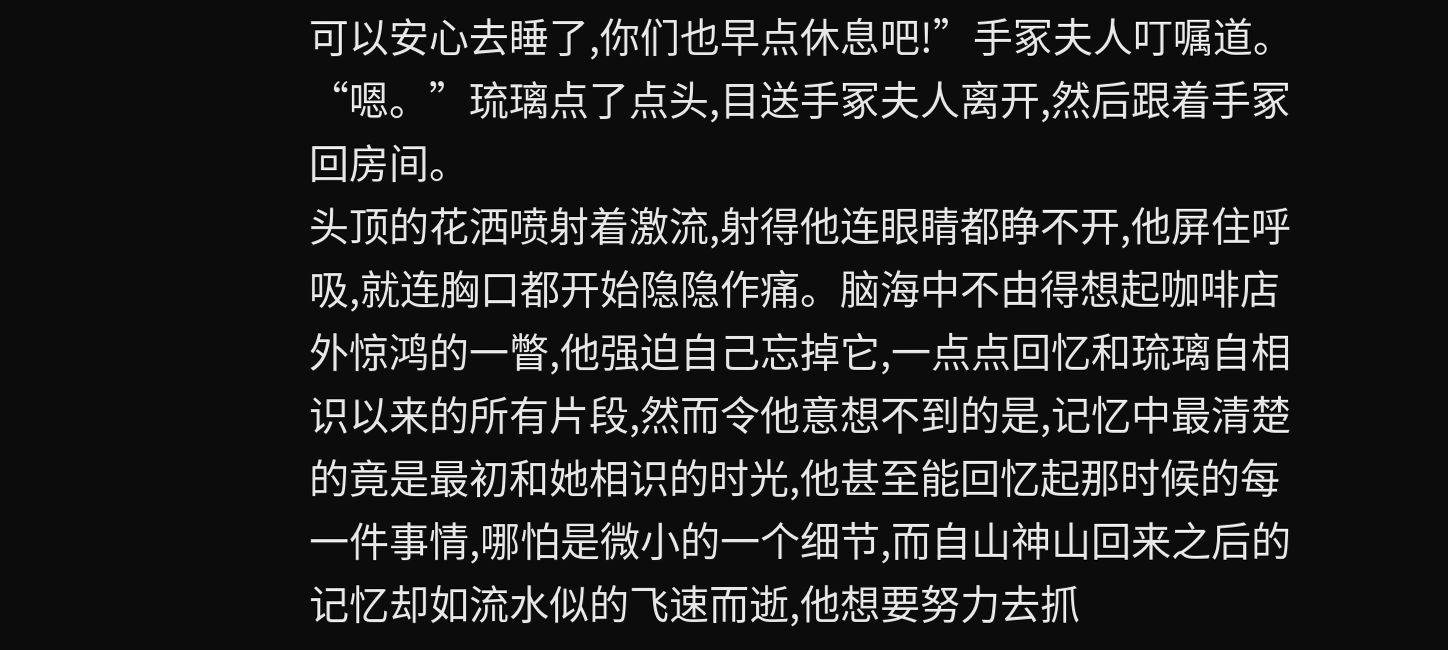可以安心去睡了,你们也早点休息吧!”手冢夫人叮嘱道。
“嗯。”琉璃点了点头,目送手冢夫人离开,然后跟着手冢回房间。
头顶的花洒喷射着激流,射得他连眼睛都睁不开,他屏住呼吸,就连胸口都开始隐隐作痛。脑海中不由得想起咖啡店外惊鸿的一瞥,他强迫自己忘掉它,一点点回忆和琉璃自相识以来的所有片段,然而令他意想不到的是,记忆中最清楚的竟是最初和她相识的时光,他甚至能回忆起那时候的每一件事情,哪怕是微小的一个细节,而自山神山回来之后的记忆却如流水似的飞速而逝,他想要努力去抓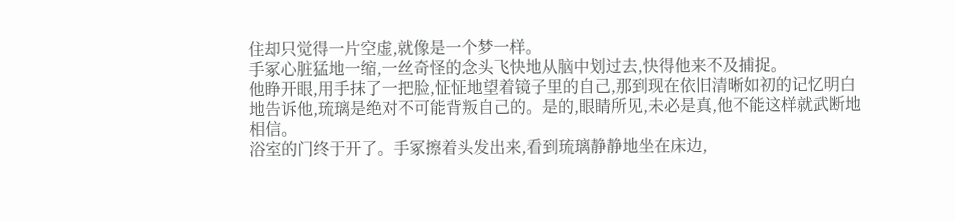住却只觉得一片空虚,就像是一个梦一样。
手冢心脏猛地一缩,一丝奇怪的念头飞快地从脑中划过去,快得他来不及捕捉。
他睁开眼,用手抹了一把脸,怔怔地望着镜子里的自己,那到现在依旧清晰如初的记忆明白地告诉他,琉璃是绝对不可能背叛自己的。是的,眼睛所见,未必是真,他不能这样就武断地相信。
浴室的门终于开了。手冢擦着头发出来,看到琉璃静静地坐在床边,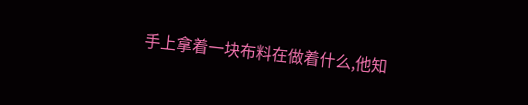手上拿着一块布料在做着什么,他知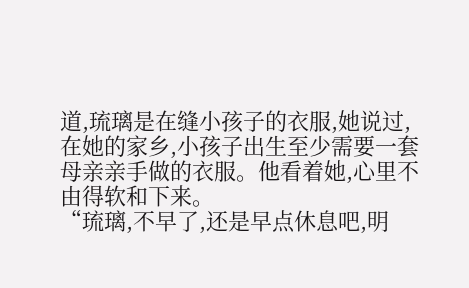道,琉璃是在缝小孩子的衣服,她说过,在她的家乡,小孩子出生至少需要一套母亲亲手做的衣服。他看着她,心里不由得软和下来。
“琉璃,不早了,还是早点休息吧,明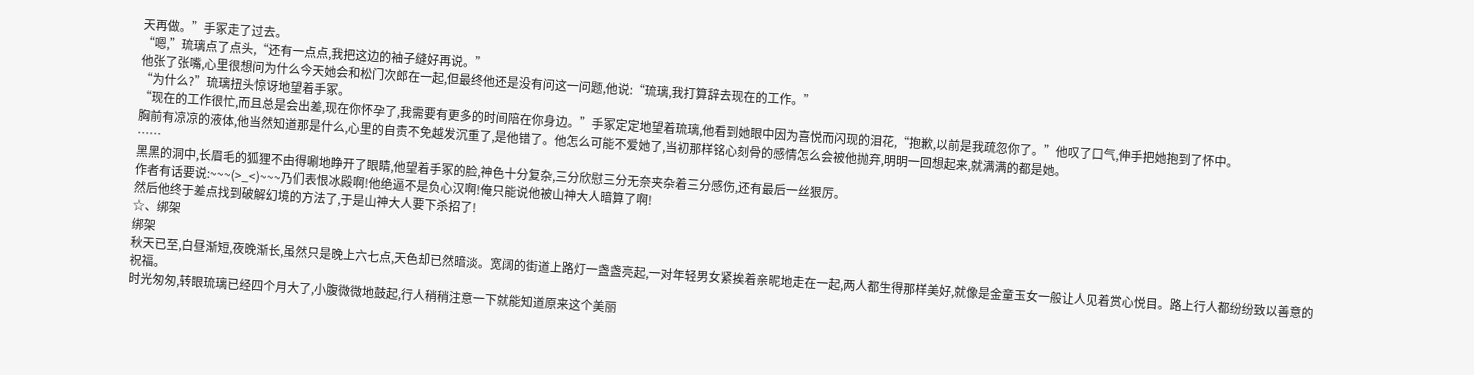天再做。”手冢走了过去。
“嗯,”琉璃点了点头,“还有一点点,我把这边的袖子缝好再说。”
他张了张嘴,心里很想问为什么今天她会和松门次郎在一起,但最终他还是没有问这一问题,他说:“琉璃,我打算辞去现在的工作。”
“为什么?”琉璃扭头惊讶地望着手冢。
“现在的工作很忙,而且总是会出差,现在你怀孕了,我需要有更多的时间陪在你身边。”手冢定定地望着琉璃,他看到她眼中因为喜悦而闪现的泪花,“抱歉,以前是我疏忽你了。”他叹了口气,伸手把她抱到了怀中。
胸前有凉凉的液体,他当然知道那是什么,心里的自责不免越发沉重了,是他错了。他怎么可能不爱她了,当初那样铭心刻骨的感情怎么会被他抛弃,明明一回想起来,就满满的都是她。
……
黑黑的洞中,长眉毛的狐狸不由得唰地睁开了眼睛,他望着手冢的脸,神色十分复杂,三分欣慰三分无奈夹杂着三分感伤,还有最后一丝狠厉。
作者有话要说:~~~(>_<)~~~乃们表恨冰殿啊!他绝逼不是负心汉啊!俺只能说他被山神大人暗算了啊!
然后他终于差点找到破解幻境的方法了,于是山神大人要下杀招了!
☆、绑架
绑架
秋天已至,白昼渐短,夜晚渐长,虽然只是晚上六七点,天色却已然暗淡。宽阔的街道上路灯一盏盏亮起,一对年轻男女紧挨着亲昵地走在一起,两人都生得那样美好,就像是金童玉女一般让人见着赏心悦目。路上行人都纷纷致以善意的祝福。
时光匆匆,转眼琉璃已经四个月大了,小腹微微地鼓起,行人稍稍注意一下就能知道原来这个美丽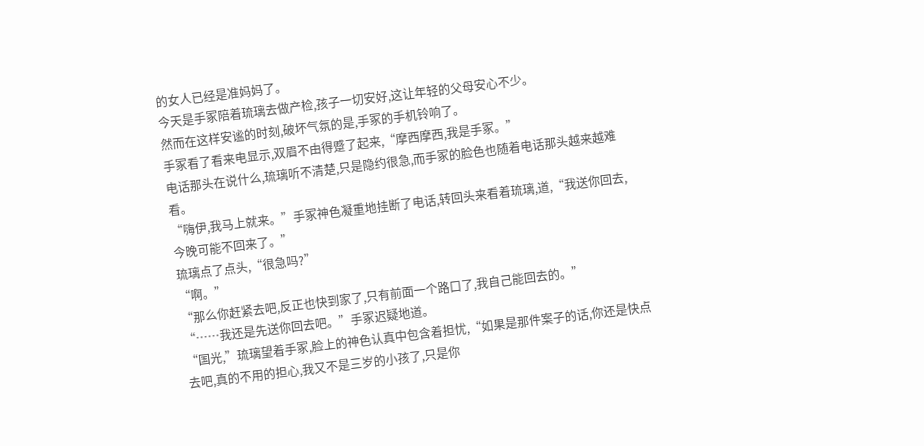的女人已经是准妈妈了。
今天是手冢陪着琉璃去做产检,孩子一切安好,这让年轻的父母安心不少。
然而在这样安谧的时刻,破坏气氛的是,手冢的手机铃响了。
手冢看了看来电显示,双眉不由得蹙了起来,“摩西摩西,我是手冢。”
电话那头在说什么,琉璃听不清楚,只是隐约很急,而手冢的脸色也随着电话那头越来越难看。
“嗨伊,我马上就来。”手冢神色凝重地挂断了电话,转回头来看着琉璃,道,“我送你回去,今晚可能不回来了。”
琉璃点了点头,“很急吗?”
“啊。”
“那么你赶紧去吧,反正也快到家了,只有前面一个路口了,我自己能回去的。”
“……我还是先送你回去吧。”手冢迟疑地道。
“国光,”琉璃望着手冢,脸上的神色认真中包含着担忧,“如果是那件案子的话,你还是快点去吧,真的不用的担心,我又不是三岁的小孩了,只是你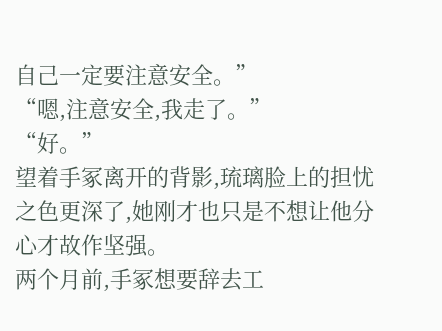自己一定要注意安全。”
“嗯,注意安全,我走了。”
“好。”
望着手冢离开的背影,琉璃脸上的担忧之色更深了,她刚才也只是不想让他分心才故作坚强。
两个月前,手冢想要辞去工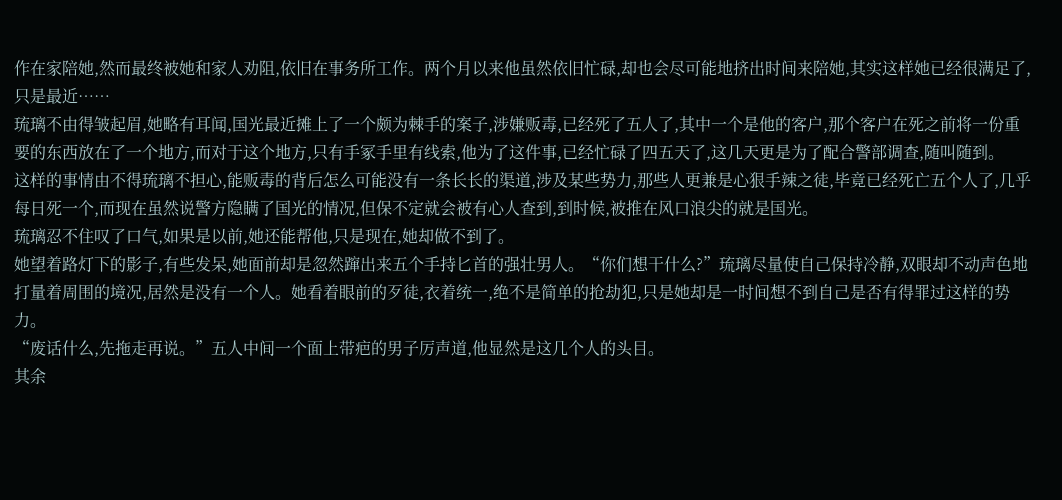作在家陪她,然而最终被她和家人劝阻,依旧在事务所工作。两个月以来他虽然依旧忙碌,却也会尽可能地挤出时间来陪她,其实这样她已经很满足了,只是最近……
琉璃不由得皱起眉,她略有耳闻,国光最近摊上了一个颇为棘手的案子,涉嫌贩毒,已经死了五人了,其中一个是他的客户,那个客户在死之前将一份重要的东西放在了一个地方,而对于这个地方,只有手冢手里有线索,他为了这件事,已经忙碌了四五天了,这几天更是为了配合警部调查,随叫随到。
这样的事情由不得琉璃不担心,能贩毒的背后怎么可能没有一条长长的渠道,涉及某些势力,那些人更兼是心狠手辣之徒,毕竟已经死亡五个人了,几乎每日死一个,而现在虽然说警方隐瞒了国光的情况,但保不定就会被有心人查到,到时候,被推在风口浪尖的就是国光。
琉璃忍不住叹了口气,如果是以前,她还能帮他,只是现在,她却做不到了。
她望着路灯下的影子,有些发呆,她面前却是忽然蹿出来五个手持匕首的强壮男人。“你们想干什么?”琉璃尽量使自己保持冷静,双眼却不动声色地打量着周围的境况,居然是没有一个人。她看着眼前的歹徒,衣着统一,绝不是简单的抢劫犯,只是她却是一时间想不到自己是否有得罪过这样的势力。
“废话什么,先拖走再说。”五人中间一个面上带疤的男子厉声道,他显然是这几个人的头目。
其余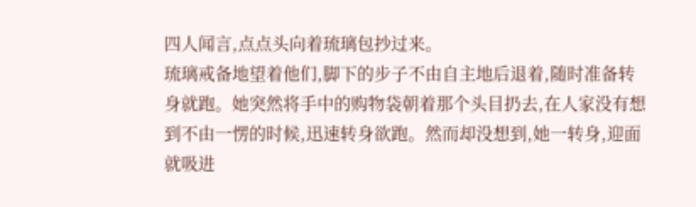四人闻言,点点头向着琉璃包抄过来。
琉璃戒备地望着他们,脚下的步子不由自主地后退着,随时准备转身就跑。她突然将手中的购物袋朝着那个头目扔去,在人家没有想到不由一愣的时候,迅速转身欲跑。然而却没想到,她一转身,迎面就吸进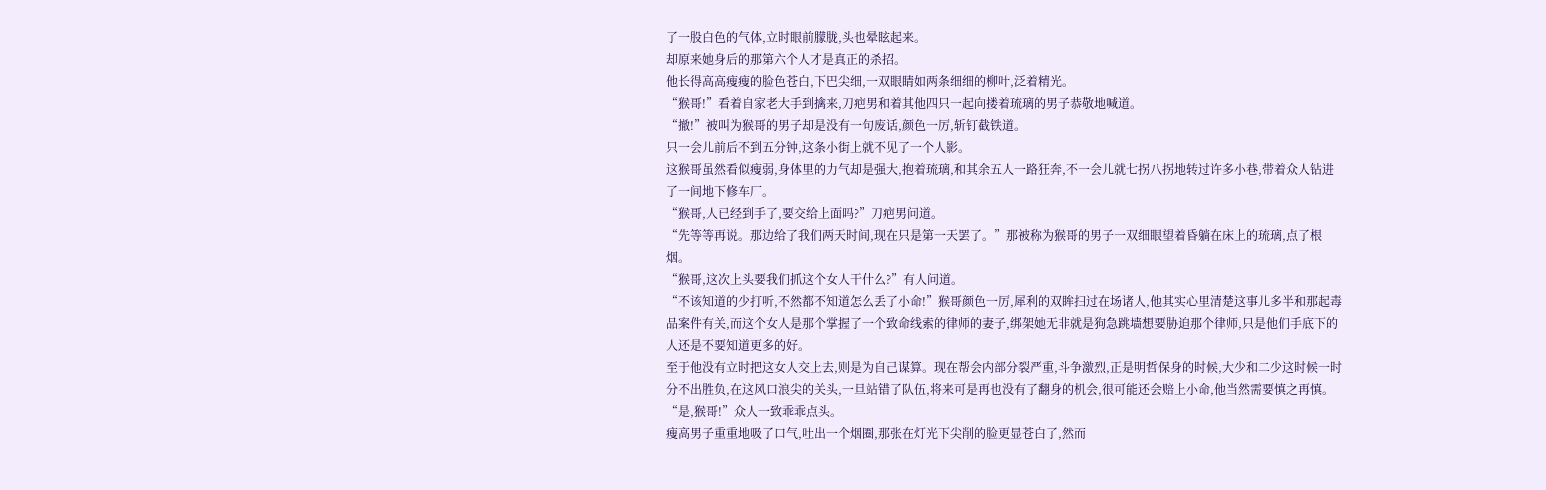了一股白色的气体,立时眼前朦胧,头也晕眩起来。
却原来她身后的那第六个人才是真正的杀招。
他长得高高瘦瘦的脸色苍白,下巴尖细,一双眼睛如两条细细的柳叶,泛着精光。
“猴哥!”看着自家老大手到擒来,刀疤男和着其他四只一起向搂着琉璃的男子恭敬地喊道。
“撤!”被叫为猴哥的男子却是没有一句废话,颜色一厉,斩钉截铁道。
只一会儿前后不到五分钟,这条小街上就不见了一个人影。
这猴哥虽然看似瘦弱,身体里的力气却是强大,抱着琉璃,和其余五人一路狂奔,不一会儿就七拐八拐地转过许多小巷,带着众人钻进了一间地下修车厂。
“猴哥,人已经到手了,要交给上面吗?”刀疤男问道。
“先等等再说。那边给了我们两天时间,现在只是第一天罢了。”那被称为猴哥的男子一双细眼望着昏躺在床上的琉璃,点了根烟。
“猴哥,这次上头要我们抓这个女人干什么?”有人问道。
“不该知道的少打听,不然都不知道怎么丢了小命!”猴哥颜色一厉,犀利的双眸扫过在场诸人,他其实心里清楚这事儿多半和那起毒品案件有关,而这个女人是那个掌握了一个致命线索的律师的妻子,绑架她无非就是狗急跳墙想要胁迫那个律师,只是他们手底下的人还是不要知道更多的好。
至于他没有立时把这女人交上去,则是为自己谋算。现在帮会内部分裂严重,斗争激烈,正是明哲保身的时候,大少和二少这时候一时分不出胜负,在这风口浪尖的关头,一旦站错了队伍,将来可是再也没有了翻身的机会,很可能还会赔上小命,他当然需要慎之再慎。
“是,猴哥!”众人一致乖乖点头。
瘦高男子重重地吸了口气,吐出一个烟圈,那张在灯光下尖削的脸更显苍白了,然而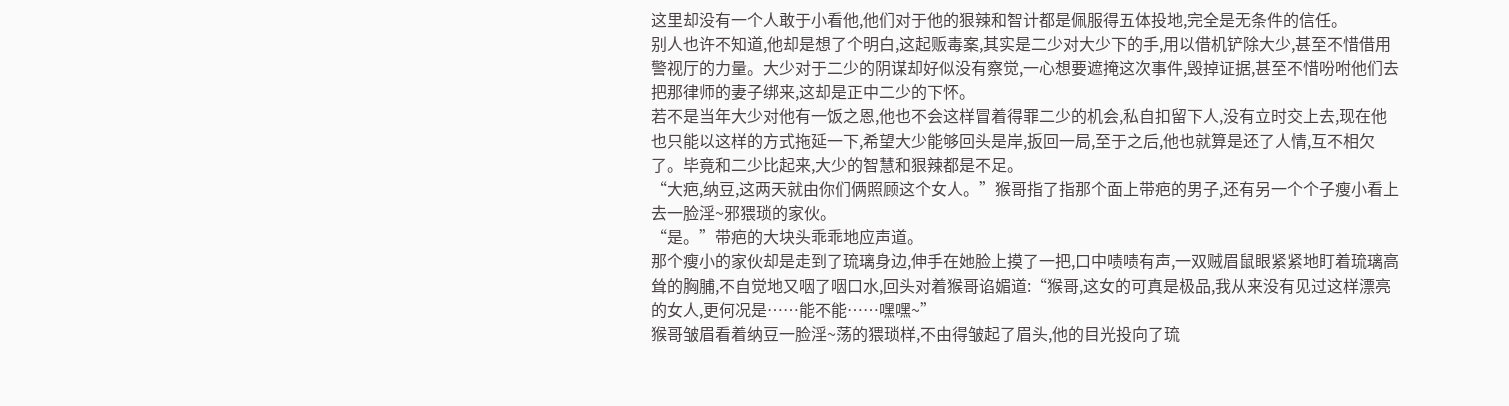这里却没有一个人敢于小看他,他们对于他的狠辣和智计都是佩服得五体投地,完全是无条件的信任。
别人也许不知道,他却是想了个明白,这起贩毒案,其实是二少对大少下的手,用以借机铲除大少,甚至不惜借用警视厅的力量。大少对于二少的阴谋却好似没有察觉,一心想要遮掩这次事件,毁掉证据,甚至不惜吩咐他们去把那律师的妻子绑来,这却是正中二少的下怀。
若不是当年大少对他有一饭之恩,他也不会这样冒着得罪二少的机会,私自扣留下人,没有立时交上去,现在他也只能以这样的方式拖延一下,希望大少能够回头是岸,扳回一局,至于之后,他也就算是还了人情,互不相欠了。毕竟和二少比起来,大少的智慧和狠辣都是不足。
“大疤,纳豆,这两天就由你们俩照顾这个女人。”猴哥指了指那个面上带疤的男子,还有另一个个子瘦小看上去一脸淫~邪猥琐的家伙。
“是。”带疤的大块头乖乖地应声道。
那个瘦小的家伙却是走到了琉璃身边,伸手在她脸上摸了一把,口中啧啧有声,一双贼眉鼠眼紧紧地盯着琉璃高耸的胸脯,不自觉地又咽了咽口水,回头对着猴哥谄媚道:“猴哥,这女的可真是极品,我从来没有见过这样漂亮的女人,更何况是……能不能……嘿嘿~”
猴哥皱眉看着纳豆一脸淫~荡的猥琐样,不由得皱起了眉头,他的目光投向了琉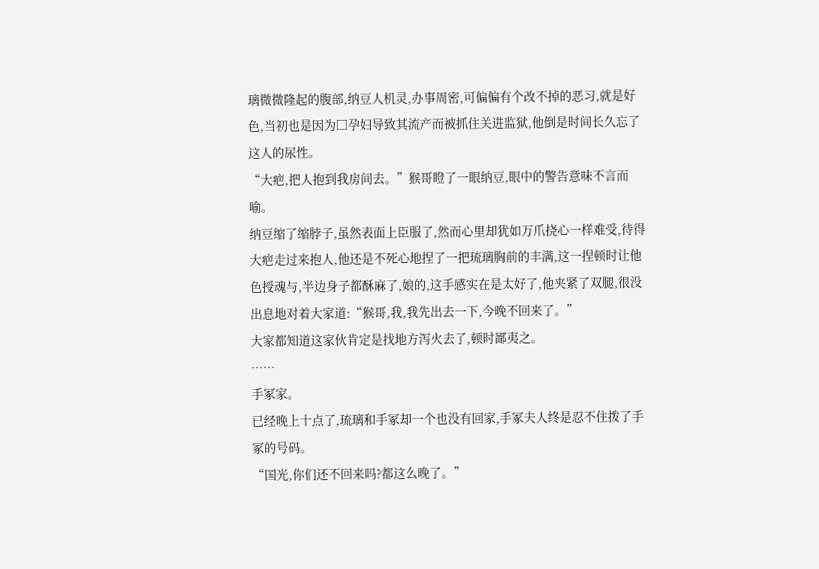璃微微隆起的腹部,纳豆人机灵,办事周密,可偏偏有个改不掉的恶习,就是好色,当初也是因为□孕妇导致其流产而被抓住关进监狱,他倒是时间长久忘了这人的尿性。
“大疤,把人抱到我房间去。”猴哥瞪了一眼纳豆,眼中的警告意味不言而喻。
纳豆缩了缩脖子,虽然表面上臣服了,然而心里却犹如万爪挠心一样难受,待得大疤走过来抱人,他还是不死心地捏了一把琉璃胸前的丰满,这一捏顿时让他色授魂与,半边身子都酥麻了,娘的,这手感实在是太好了,他夹紧了双腿,很没出息地对着大家道:“猴哥,我,我先出去一下,今晚不回来了。”
大家都知道这家伙肯定是找地方泻火去了,顿时鄙夷之。
……
手冢家。
已经晚上十点了,琉璃和手冢却一个也没有回家,手冢夫人终是忍不住拨了手冢的号码。
“国光,你们还不回来吗?都这么晚了。”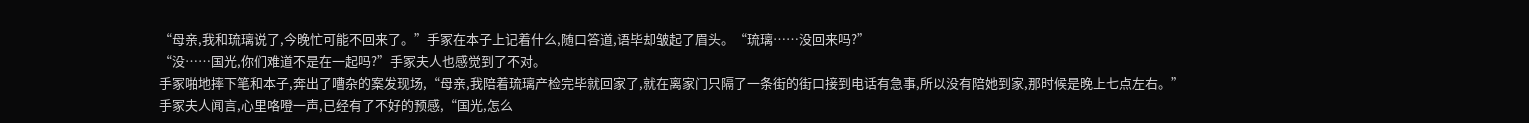“母亲,我和琉璃说了,今晚忙可能不回来了。”手冢在本子上记着什么,随口答道,语毕却皱起了眉头。“琉璃……没回来吗?”
“没……国光,你们难道不是在一起吗?”手冢夫人也感觉到了不对。
手冢啪地摔下笔和本子,奔出了嘈杂的案发现场,“母亲,我陪着琉璃产检完毕就回家了,就在离家门只隔了一条街的街口接到电话有急事,所以没有陪她到家,那时候是晚上七点左右。”
手冢夫人闻言,心里咯噔一声,已经有了不好的预感,“国光,怎么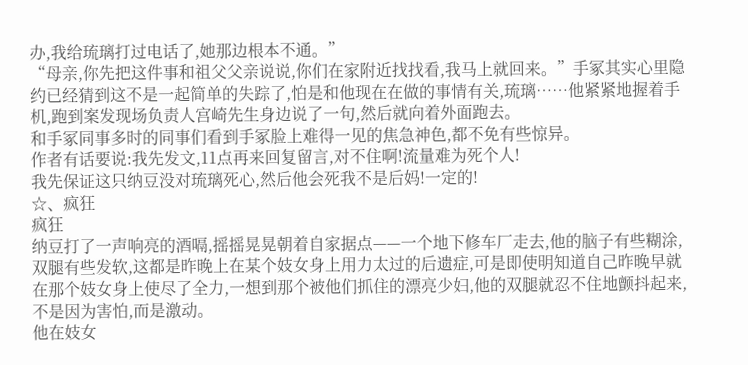办,我给琉璃打过电话了,她那边根本不通。”
“母亲,你先把这件事和祖父父亲说说,你们在家附近找找看,我马上就回来。”手冢其实心里隐约已经猜到这不是一起简单的失踪了,怕是和他现在在做的事情有关,琉璃……他紧紧地握着手机,跑到案发现场负责人宫崎先生身边说了一句,然后就向着外面跑去。
和手冢同事多时的同事们看到手冢脸上难得一见的焦急神色,都不免有些惊异。
作者有话要说:我先发文,11点再来回复留言,对不住啊!流量难为死个人!
我先保证这只纳豆没对琉璃死心,然后他会死我不是后妈!一定的!
☆、疯狂
疯狂
纳豆打了一声响亮的酒嗝,摇摇晃晃朝着自家据点——一个地下修车厂走去,他的脑子有些糊涂,双腿有些发软,这都是昨晚上在某个妓女身上用力太过的后遗症,可是即使明知道自己昨晚早就在那个妓女身上使尽了全力,一想到那个被他们抓住的漂亮少妇,他的双腿就忍不住地颤抖起来,不是因为害怕,而是激动。
他在妓女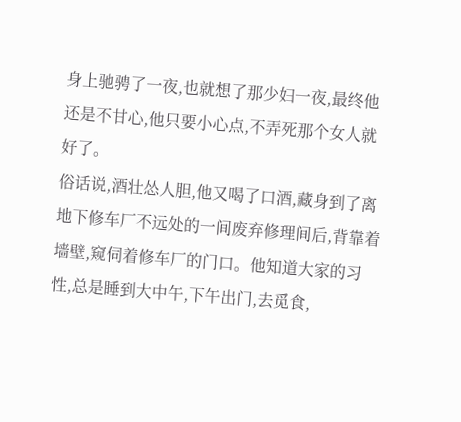身上驰骋了一夜,也就想了那少妇一夜,最终他还是不甘心,他只要小心点,不弄死那个女人就好了。
俗话说,酒壮怂人胆,他又喝了口酒,藏身到了离地下修车厂不远处的一间废弃修理间后,背靠着墙壁,窥伺着修车厂的门口。他知道大家的习性,总是睡到大中午,下午出门,去觅食,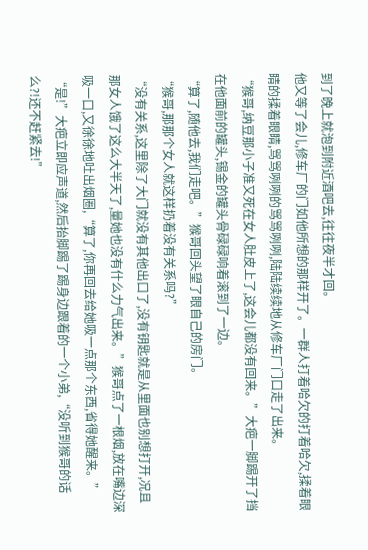到了晚上就泡到附近酒吧去,往往夜半才回。
他又等了会儿,修车厂的门如他所想的那样开了。一群人打着哈欠的打着哈欠,揉着眼睛的揉着眼睛,骂骂咧咧的骂骂咧咧,陆陆续续地从修车厂门口走了出来。
“猴哥,纳豆那小子准又死在女人肚皮上了,这会儿都没有回来。”大疤一脚踢开了挡在他面前的罐头,锡金的罐头骨碌碌响着滚到了一边。
“算了,随他去,我们走吧。”猴哥回头望了眼自己的房门。
“猴哥,那那个女人就这样扔着没有关系吗?”
“没有关系,这里除了大门就没有其他出口了,没有钥匙就是从里面也别想打开,况且那女人饿了这么大半天了,量她也没有什么力气出来。”猴哥点了一根烟,放在嘴边深吸一口,又徐徐地吐出烟圈,“算了,你再回去给她吸一点那个东西,省得她醒来。”
“是!”大疤立即应声道,然后抬脚踢了踢身边跟着的一个小弟,“没听到猴哥的话么?!还不赶紧去!”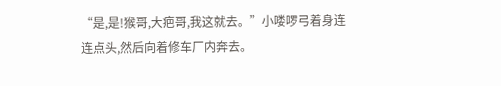“是,是!猴哥,大疤哥,我这就去。”小喽啰弓着身连连点头,然后向着修车厂内奔去。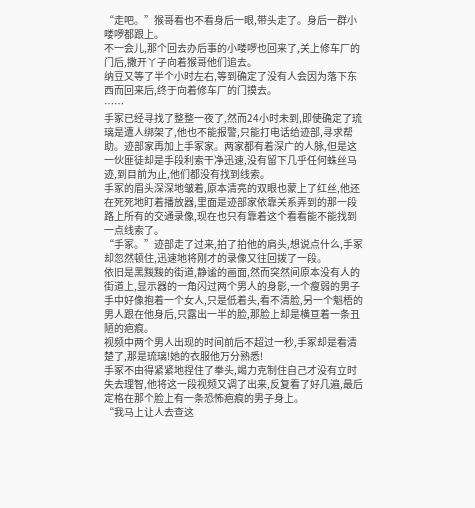“走吧。”猴哥看也不看身后一眼,带头走了。身后一群小喽啰都跟上。
不一会儿,那个回去办后事的小喽啰也回来了,关上修车厂的门后,撒开丫子向着猴哥他们追去。
纳豆又等了半个小时左右,等到确定了没有人会因为落下东西而回来后,终于向着修车厂的门摸去。
……
手冢已经寻找了整整一夜了,然而24小时未到,即使确定了琉璃是遭人绑架了,他也不能报警,只能打电话给迹部,寻求帮助。迹部家再加上手冢家。两家都有着深广的人脉,但是这一伙匪徒却是手段利索干净迅速,没有留下几乎任何蛛丝马迹,到目前为止,他们都没有找到线索。
手冢的眉头深深地皱着,原本清亮的双眼也蒙上了红丝,他还在死死地盯着播放器,里面是迹部家依靠关系弄到的那一段路上所有的交通录像,现在也只有靠着这个看看能不能找到一点线索了。
“手冢。”迹部走了过来,拍了拍他的肩头,想说点什么,手冢却忽然顿住,迅速地将刚才的录像又往回拨了一段。
依旧是黑黢黢的街道,静谧的画面,然而突然间原本没有人的街道上,显示器的一角闪过两个男人的身影,一个瘦弱的男子手中好像抱着一个女人,只是低着头,看不清脸,另一个魁梧的男人跟在他身后,只露出一半的脸,那脸上却是横亘着一条丑陋的疤痕。
视频中两个男人出现的时间前后不超过一秒,手冢却是看清楚了,那是琉璃!她的衣服他万分熟悉!
手冢不由得紧紧地捏住了拳头,竭力克制住自己才没有立时失去理智,他将这一段视频又调了出来,反复看了好几遍,最后定格在那个脸上有一条恐怖疤痕的男子身上。
“我马上让人去查这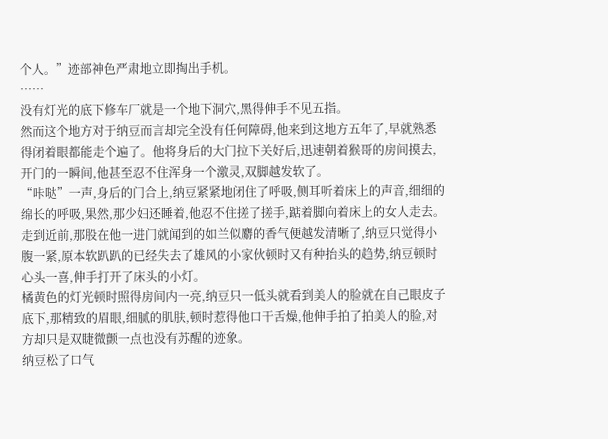个人。”迹部神色严肃地立即掏出手机。
……
没有灯光的底下修车厂就是一个地下洞穴,黑得伸手不见五指。
然而这个地方对于纳豆而言却完全没有任何障碍,他来到这地方五年了,早就熟悉得闭着眼都能走个遍了。他将身后的大门拉下关好后,迅速朝着猴哥的房间摸去,开门的一瞬间,他甚至忍不住浑身一个激灵,双脚越发软了。
“咔哒”一声,身后的门合上,纳豆紧紧地闭住了呼吸,侧耳听着床上的声音,细细的绵长的呼吸,果然,那少妇还睡着,他忍不住搓了搓手,踮着脚向着床上的女人走去。
走到近前,那股在他一进门就闻到的如兰似麝的香气便越发清晰了,纳豆只觉得小腹一紧,原本软趴趴的已经失去了雄风的小家伙顿时又有种抬头的趋势,纳豆顿时心头一喜,伸手打开了床头的小灯。
橘黄色的灯光顿时照得房间内一亮,纳豆只一低头就看到美人的脸就在自己眼皮子底下,那精致的眉眼,细腻的肌肤,顿时惹得他口干舌燥,他伸手拍了拍美人的脸,对方却只是双睫微颤一点也没有苏醒的迹象。
纳豆松了口气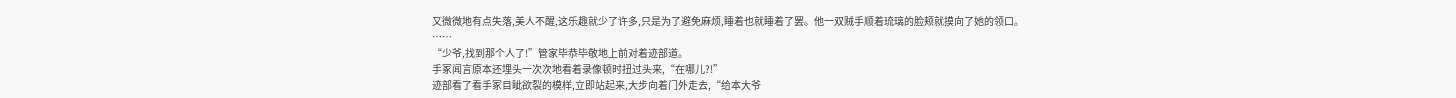又微微地有点失落,美人不醒,这乐趣就少了许多,只是为了避免麻烦,睡着也就睡着了罢。他一双贼手顺着琉璃的脸颊就摸向了她的领口。
……
“少爷,找到那个人了!”管家毕恭毕敬地上前对着迹部道。
手冢闻言原本还埋头一次次地看着录像顿时扭过头来,“在哪儿?!”
迹部看了看手冢目眦欲裂的模样,立即站起来,大步向着门外走去,“给本大爷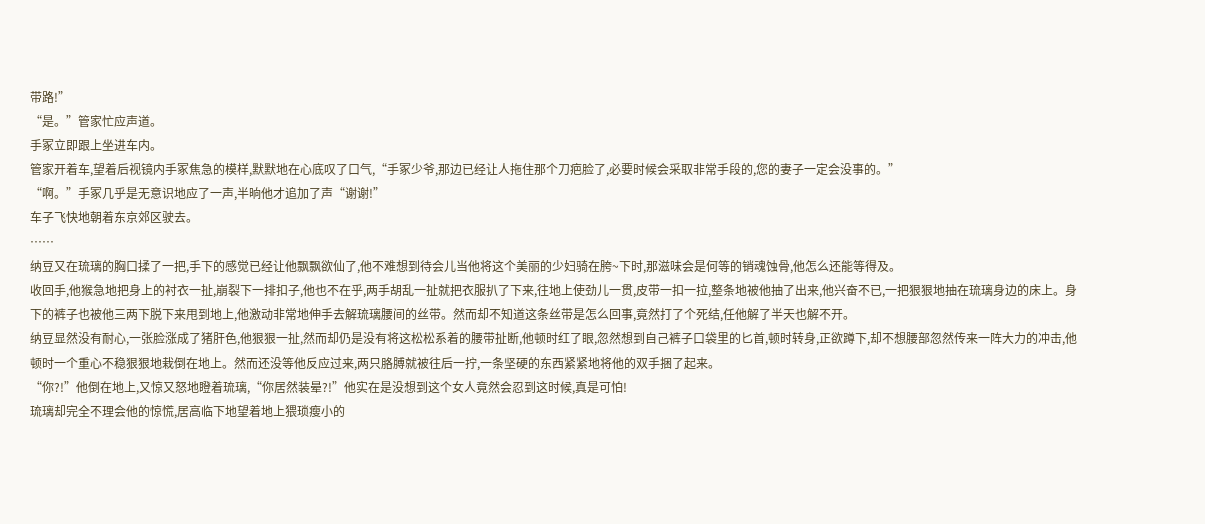带路!”
“是。”管家忙应声道。
手冢立即跟上坐进车内。
管家开着车,望着后视镜内手冢焦急的模样,默默地在心底叹了口气,“手冢少爷,那边已经让人拖住那个刀疤脸了,必要时候会采取非常手段的,您的妻子一定会没事的。”
“啊。”手冢几乎是无意识地应了一声,半晌他才追加了声“谢谢!”
车子飞快地朝着东京郊区驶去。
……
纳豆又在琉璃的胸口揉了一把,手下的感觉已经让他飘飘欲仙了,他不难想到待会儿当他将这个美丽的少妇骑在胯~下时,那滋味会是何等的销魂蚀骨,他怎么还能等得及。
收回手,他猴急地把身上的衬衣一扯,崩裂下一排扣子,他也不在乎,两手胡乱一扯就把衣服扒了下来,往地上使劲儿一贯,皮带一扣一拉,整条地被他抽了出来,他兴奋不已,一把狠狠地抽在琉璃身边的床上。身下的裤子也被他三两下脱下来甩到地上,他激动非常地伸手去解琉璃腰间的丝带。然而却不知道这条丝带是怎么回事,竟然打了个死结,任他解了半天也解不开。
纳豆显然没有耐心,一张脸涨成了猪肝色,他狠狠一扯,然而却仍是没有将这松松系着的腰带扯断,他顿时红了眼,忽然想到自己裤子口袋里的匕首,顿时转身,正欲蹲下,却不想腰部忽然传来一阵大力的冲击,他顿时一个重心不稳狠狠地栽倒在地上。然而还没等他反应过来,两只胳膊就被往后一拧,一条坚硬的东西紧紧地将他的双手捆了起来。
“你?!”他倒在地上,又惊又怒地瞪着琉璃,“你居然装晕?!”他实在是没想到这个女人竟然会忍到这时候,真是可怕!
琉璃却完全不理会他的惊慌,居高临下地望着地上猥琐瘦小的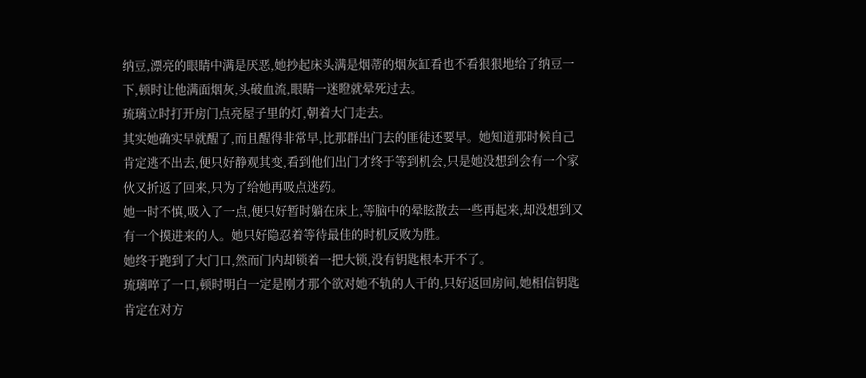纳豆,漂亮的眼睛中满是厌恶,她抄起床头满是烟蒂的烟灰缸看也不看狠狠地给了纳豆一下,顿时让他满面烟灰,头破血流,眼睛一迷瞪就晕死过去。
琉璃立时打开房门点亮屋子里的灯,朝着大门走去。
其实她确实早就醒了,而且醒得非常早,比那群出门去的匪徒还要早。她知道那时候自己肯定逃不出去,便只好静观其变,看到他们出门才终于等到机会,只是她没想到会有一个家伙又折返了回来,只为了给她再吸点迷药。
她一时不慎,吸入了一点,便只好暂时躺在床上,等脑中的晕眩散去一些再起来,却没想到又有一个摸进来的人。她只好隐忍着等待最佳的时机反败为胜。
她终于跑到了大门口,然而门内却锁着一把大锁,没有钥匙根本开不了。
琉璃啐了一口,顿时明白一定是刚才那个欲对她不轨的人干的,只好返回房间,她相信钥匙肯定在对方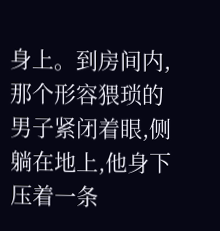身上。到房间内,那个形容猥琐的男子紧闭着眼,侧躺在地上,他身下压着一条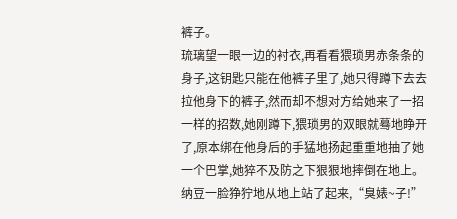裤子。
琉璃望一眼一边的衬衣,再看看猥琐男赤条条的身子,这钥匙只能在他裤子里了,她只得蹲下去去拉他身下的裤子,然而却不想对方给她来了一招一样的招数,她刚蹲下,猥琐男的双眼就蓦地睁开了,原本绑在他身后的手猛地扬起重重地抽了她一个巴掌,她猝不及防之下狠狠地摔倒在地上。
纳豆一脸狰狞地从地上站了起来,“臭婊~子!”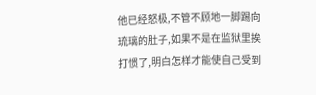他已经怒极,不管不顾地一脚踢向琉璃的肚子,如果不是在监狱里挨打惯了,明白怎样才能使自己受到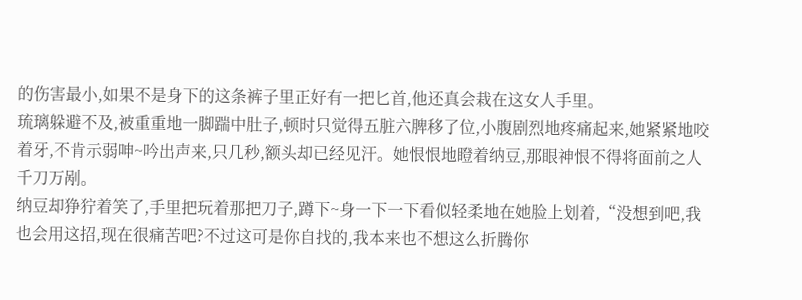的伤害最小,如果不是身下的这条裤子里正好有一把匕首,他还真会栽在这女人手里。
琉璃躲避不及,被重重地一脚踹中肚子,顿时只觉得五脏六脾移了位,小腹剧烈地疼痛起来,她紧紧地咬着牙,不肯示弱呻~吟出声来,只几秒,额头却已经见汗。她恨恨地瞪着纳豆,那眼神恨不得将面前之人千刀万剐。
纳豆却狰狞着笑了,手里把玩着那把刀子,蹲下~身一下一下看似轻柔地在她脸上划着,“没想到吧,我也会用这招,现在很痛苦吧?不过这可是你自找的,我本来也不想这么折腾你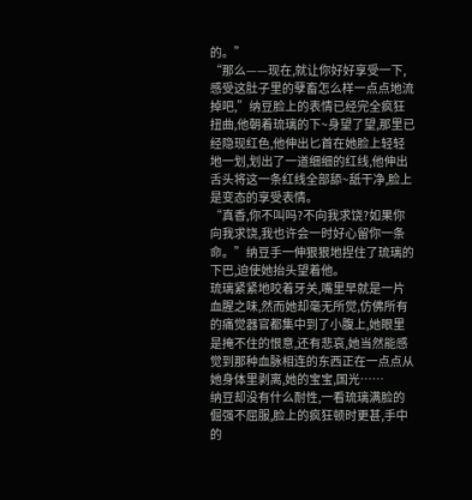的。”
“那么——现在,就让你好好享受一下,感受这肚子里的孽畜怎么样一点点地流掉吧,”纳豆脸上的表情已经完全疯狂扭曲,他朝着琉璃的下~身望了望,那里已经隐现红色,他伸出匕首在她脸上轻轻地一划,划出了一道细细的红线,他伸出舌头将这一条红线全部舔~舐干净,脸上是变态的享受表情。
“真香,你不叫吗?不向我求饶?如果你向我求饶,我也许会一时好心留你一条命。”纳豆手一伸狠狠地捏住了琉璃的下巴,迫使她抬头望着他。
琉璃紧紧地咬着牙关,嘴里早就是一片血腥之味,然而她却毫无所觉,仿佛所有的痛觉器官都集中到了小腹上,她眼里是掩不住的恨意,还有悲哀,她当然能感觉到那种血脉相连的东西正在一点点从她身体里剥离,她的宝宝,国光……
纳豆却没有什么耐性,一看琉璃满脸的倔强不屈服,脸上的疯狂顿时更甚,手中的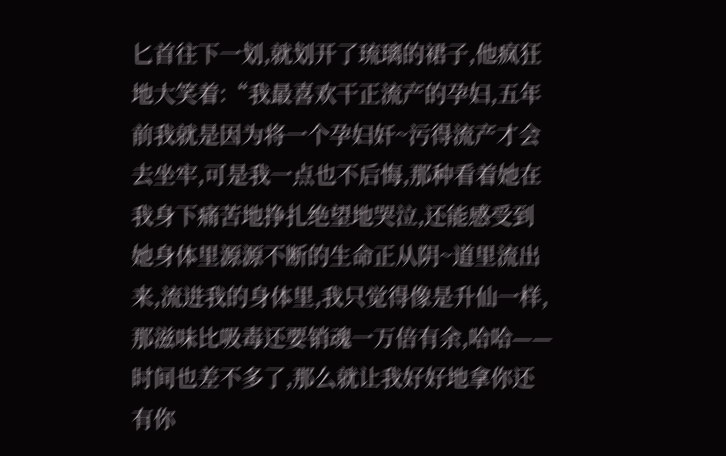匕首往下一划,就划开了琉璃的裙子,他疯狂地大笑着:“我最喜欢干正流产的孕妇,五年前我就是因为将一个孕妇奸~污得流产才会去坐牢,可是我一点也不后悔,那种看着她在我身下痛苦地挣扎绝望地哭泣,还能感受到她身体里源源不断的生命正从阴~道里流出来,流进我的身体里,我只觉得像是升仙一样,那滋味比吸毒还要销魂一万倍有余,哈哈——时间也差不多了,那么就让我好好地拿你还有你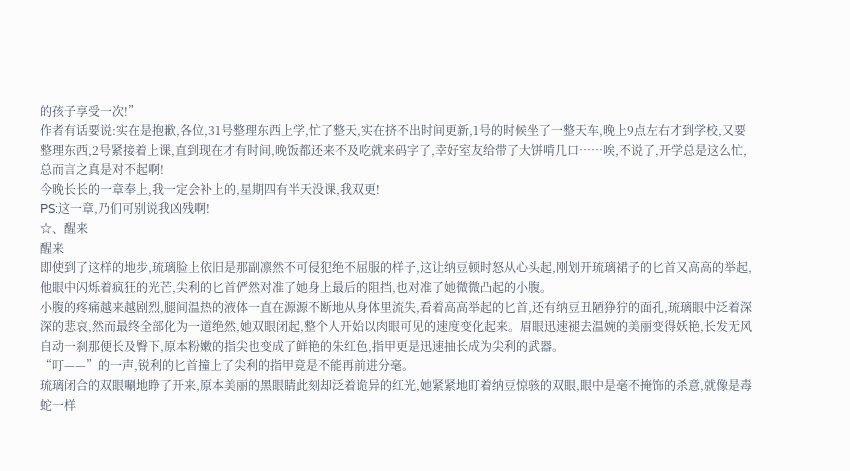的孩子享受一次!”
作者有话要说:实在是抱歉,各位,31号整理东西上学,忙了整天,实在挤不出时间更新,1号的时候坐了一整天车,晚上9点左右才到学校,又要整理东西,2号紧接着上课,直到现在才有时间,晚饭都还来不及吃就来码字了,幸好室友给带了大饼啃几口……唉,不说了,开学总是这么忙,总而言之真是对不起啊!
今晚长长的一章奉上,我一定会补上的,星期四有半天没课,我双更!
PS:这一章,乃们可别说我凶残啊!
☆、醒来
醒来
即使到了这样的地步,琉璃脸上依旧是那副凛然不可侵犯绝不屈服的样子,这让纳豆顿时怒从心头起,刚划开琉璃裙子的匕首又高高的举起,他眼中闪烁着疯狂的光芒,尖利的匕首俨然对准了她身上最后的阻挡,也对准了她微微凸起的小腹。
小腹的疼痛越来越剧烈,腿间温热的液体一直在源源不断地从身体里流失,看着高高举起的匕首,还有纳豆丑陋狰狞的面孔,琉璃眼中泛着深深的悲哀,然而最终全部化为一道绝然,她双眼闭起,整个人开始以肉眼可见的速度变化起来。眉眼迅速褪去温婉的美丽变得妖艳,长发无风自动一刹那便长及臀下,原本粉嫩的指尖也变成了鲜艳的朱红色,指甲更是迅速抽长成为尖利的武器。
“叮——”的一声,锐利的匕首撞上了尖利的指甲竟是不能再前进分毫。
琉璃闭合的双眼唰地睁了开来,原本美丽的黑眼睛此刻却泛着诡异的红光,她紧紧地盯着纳豆惊骇的双眼,眼中是毫不掩饰的杀意,就像是毒蛇一样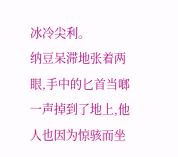冰冷尖利。
纳豆呆滞地张着两眼,手中的匕首当啷一声掉到了地上,他人也因为惊骇而坐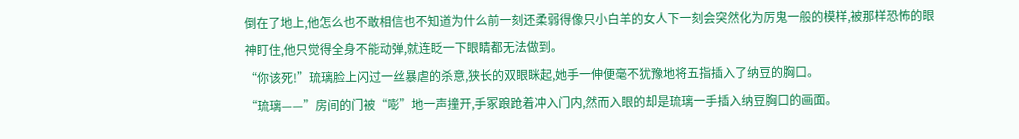倒在了地上,他怎么也不敢相信也不知道为什么前一刻还柔弱得像只小白羊的女人下一刻会突然化为厉鬼一般的模样,被那样恐怖的眼神盯住,他只觉得全身不能动弹,就连眨一下眼睛都无法做到。
“你该死!”琉璃脸上闪过一丝暴虐的杀意,狭长的双眼眯起,她手一伸便毫不犹豫地将五指插入了纳豆的胸口。
“琉璃——”房间的门被“嘭”地一声撞开,手冢踉跄着冲入门内,然而入眼的却是琉璃一手插入纳豆胸口的画面。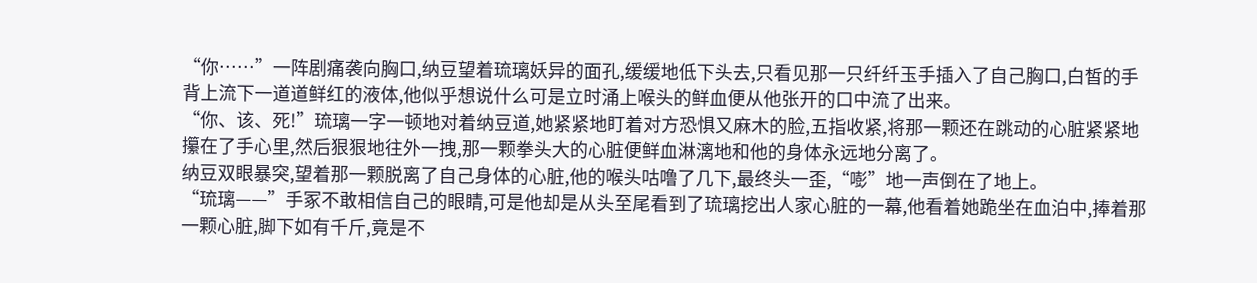“你……”一阵剧痛袭向胸口,纳豆望着琉璃妖异的面孔,缓缓地低下头去,只看见那一只纤纤玉手插入了自己胸口,白皙的手背上流下一道道鲜红的液体,他似乎想说什么可是立时涌上喉头的鲜血便从他张开的口中流了出来。
“你、该、死!”琉璃一字一顿地对着纳豆道,她紧紧地盯着对方恐惧又麻木的脸,五指收紧,将那一颗还在跳动的心脏紧紧地攥在了手心里,然后狠狠地往外一拽,那一颗拳头大的心脏便鲜血淋漓地和他的身体永远地分离了。
纳豆双眼暴突,望着那一颗脱离了自己身体的心脏,他的喉头咕噜了几下,最终头一歪,“嘭”地一声倒在了地上。
“琉璃——”手冢不敢相信自己的眼睛,可是他却是从头至尾看到了琉璃挖出人家心脏的一幕,他看着她跪坐在血泊中,捧着那一颗心脏,脚下如有千斤,竟是不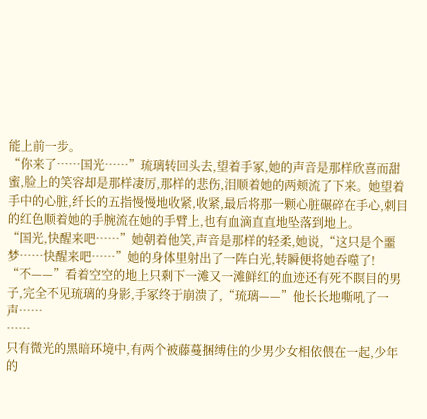能上前一步。
“你来了……国光……”琉璃转回头去,望着手冢,她的声音是那样欣喜而甜蜜,脸上的笑容却是那样凄厉,那样的悲伤,泪顺着她的两颊流了下来。她望着手中的心脏,纤长的五指慢慢地收紧,收紧,最后将那一颗心脏碾碎在手心,刺目的红色顺着她的手腕流在她的手臂上,也有血滴直直地坠落到地上。
“国光,快醒来吧……”她朝着他笑,声音是那样的轻柔,她说,“这只是个噩梦……快醒来吧……”她的身体里射出了一阵白光,转瞬便将她吞噬了!
“不——”看着空空的地上只剩下一滩又一滩鲜红的血迹还有死不瞑目的男子,完全不见琉璃的身影,手冢终于崩溃了,“琉璃——”他长长地嘶吼了一声……
……
只有微光的黑暗环境中,有两个被藤蔓捆缚住的少男少女相依偎在一起,少年的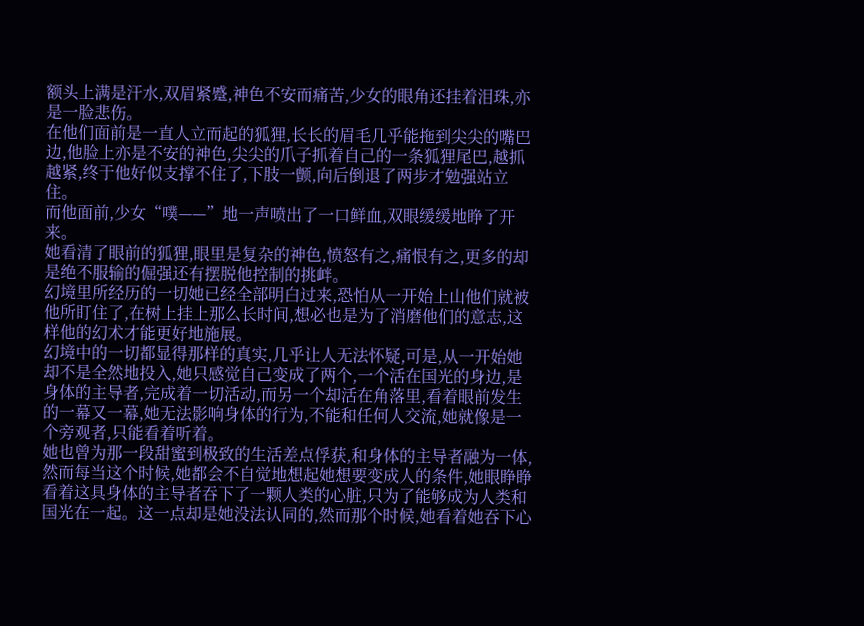额头上满是汗水,双眉紧蹙,神色不安而痛苦,少女的眼角还挂着泪珠,亦是一脸悲伤。
在他们面前是一直人立而起的狐狸,长长的眉毛几乎能拖到尖尖的嘴巴边,他脸上亦是不安的神色,尖尖的爪子抓着自己的一条狐狸尾巴,越抓越紧,终于他好似支撑不住了,下肢一颤,向后倒退了两步才勉强站立住。
而他面前,少女“噗——”地一声喷出了一口鲜血,双眼缓缓地睁了开来。
她看清了眼前的狐狸,眼里是复杂的神色,愤怒有之,痛恨有之,更多的却是绝不服输的倔强还有摆脱他控制的挑衅。
幻境里所经历的一切她已经全部明白过来,恐怕从一开始上山他们就被他所盯住了,在树上挂上那么长时间,想必也是为了消磨他们的意志,这样他的幻术才能更好地施展。
幻境中的一切都显得那样的真实,几乎让人无法怀疑,可是,从一开始她却不是全然地投入,她只感觉自己变成了两个,一个活在国光的身边,是身体的主导者,完成着一切活动,而另一个却活在角落里,看着眼前发生的一幕又一幕,她无法影响身体的行为,不能和任何人交流,她就像是一个旁观者,只能看着听着。
她也曾为那一段甜蜜到极致的生活差点俘获,和身体的主导者融为一体,然而每当这个时候,她都会不自觉地想起她想要变成人的条件,她眼睁睁看着这具身体的主导者吞下了一颗人类的心脏,只为了能够成为人类和国光在一起。这一点却是她没法认同的,然而那个时候,她看着她吞下心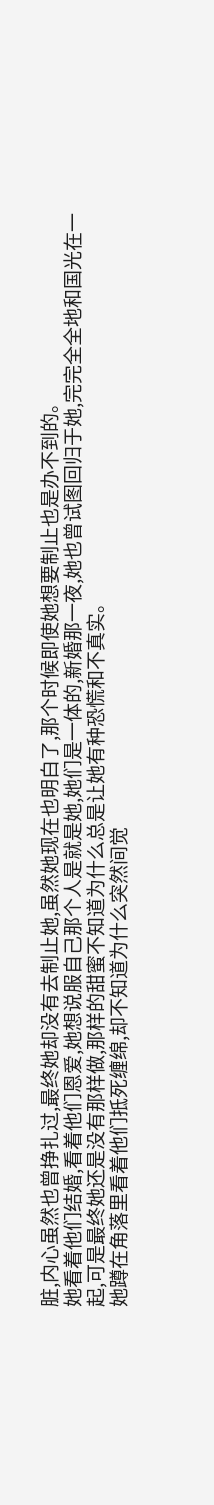脏,内心虽然也曾挣扎过,最终她却没有去制止她,虽然她现在也明白了,那个时候即使她想要制止也是办不到的。
她看着他们结婚,看着他们恩爱,她想说服自己那个人是就是她,她们是一体的,新婚那一夜,她也曾试图回归于她,完完全全地和国光在一起,可是最终她还是没有那样做,那样的甜蜜不知道为什么总是让她有种恐慌和不真实。
她蹲在角落里看着他们抵死缠绵,却不知道为什么突然间觉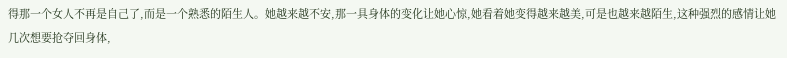得那一个女人不再是自己了,而是一个熟悉的陌生人。她越来越不安,那一具身体的变化让她心惊,她看着她变得越来越美,可是也越来越陌生,这种强烈的感情让她几次想要抢夺回身体,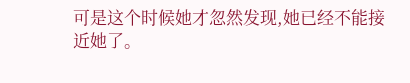可是这个时候她才忽然发现,她已经不能接近她了。